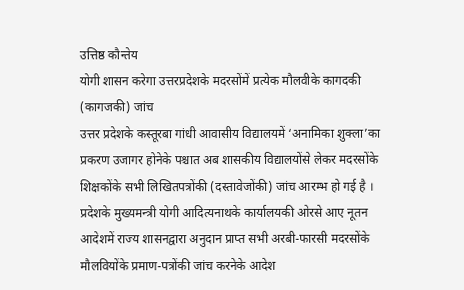उत्तिष्ठ कौन्तेय
योगी शासन करेगा उत्तरप्रदेशके मदरसोंमें प्रत्येक मौलवीके कागदकी (कागजकी) जांच
उत्तर प्रदेशके कस्तूरबा गांधी आवासीय विद्यालयमें ‘अनामिका शुक्ला’का प्रकरण उजागर होनेके पश्चात अब शासकीय विद्यालयोंसे लेकर मदरसोंके शिक्षकोंके सभी लिखितपत्रोंकी (दस्तावेजोंकी) जांच आरम्भ हो गई है । प्रदेशके मुख्यमन्त्री योगी आदित्यनाथके कार्यालयकी ओरसे आए नूतन आदेशमें राज्य शासनद्वारा अनुदान प्राप्त सभी अरबी-फारसी मदरसोंके मौलवियोंके प्रमाण-पत्रोंकी जांच करनेके आदेश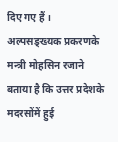दिए गए हैं ।
अल्पसङ्ख्यक प्रकरणके मन्त्री मोहसिन रजाने बताया है कि उत्तर प्रदेशके मदरसोंमें हुई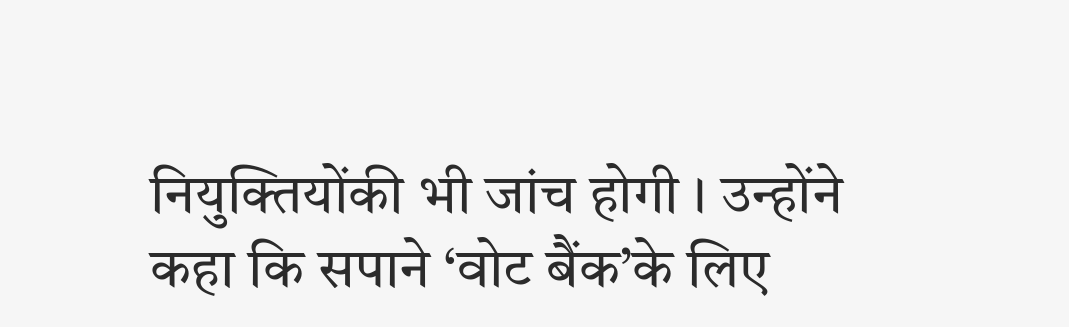नियुक्तियोंकी भी जांच होगी । उन्होंने कहा कि सपाने ‘वोट बैंक’के लिए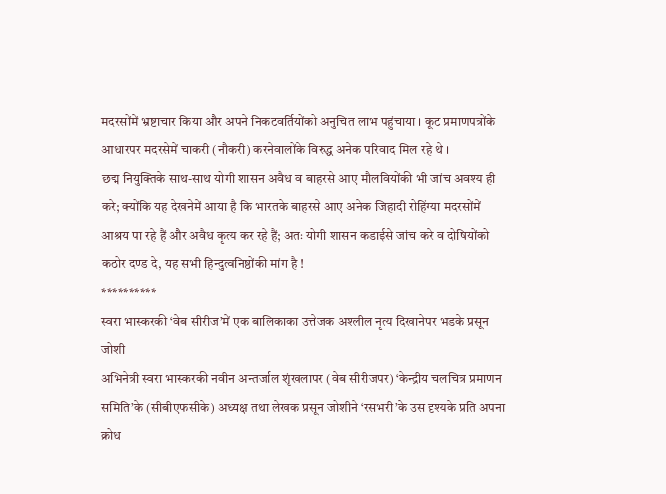मदरसोंमें भ्रष्टाचार किया और अपने निकटवर्तियोंको अनुचित लाभ पहुंचाया । कूट प्रमाणपत्रोंके आधारपर मदरसेमें चाकरी (नौकरी) करनेवालोंके विरुद्ध अनेक परिवाद मिल रहे थे ।
छद्म नियुक्तिके साथ-साथ योगी शासन अवैध व बाहरसे आए मौलवियोंकी भी जांच अवश्य ही करे; क्योंकि यह देखनेमें आया है कि भारतके बाहरसे आए अनेक जिहादी रोहिंग्या मदरसोंमें आश्रय पा रहे हैं और अवैध कृत्य कर रहे हैं; अतः योगी शासन कडाईसे जांच करे व दोषियोंको कठोर दण्ड दे, यह सभी हिन्दुत्वनिष्ठोंकी मांग है !
**********
स्वरा भास्करकी ‘वेब सीरीज’में एक बालिकाका उत्तेजक अश्लील नृत्य दिखानेपर भडके प्रसून जोशी
अभिनेत्री स्वरा भास्करकी नवीन अन्तर्जाल शृंखलापर (वेब सीरीजपर) ‘केन्द्रीय चलचित्र प्रमाणन समिति’के (सीबीएफसीके) अध्यक्ष तथा लेखक प्रसून जोशीने ‘रसभरी’के उस दृश्यके प्रति अपना क्रोध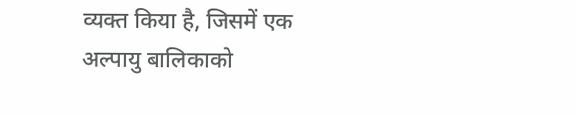व्यक्त किया है, जिसमें एक अल्पायु बालिकाको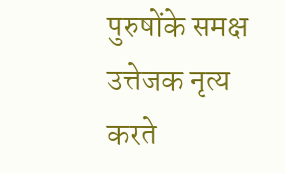पुरुषोंके समक्ष उत्तेजक नृत्य करते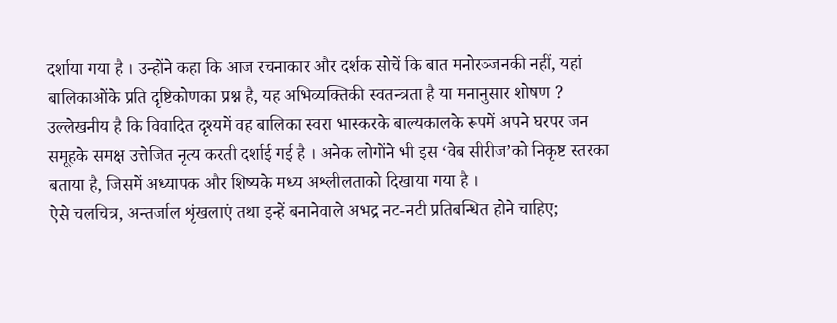दर्शाया गया है । उन्होंने कहा कि आज रचनाकार और दर्शक सोचें कि बात मनोरञ्जनकी नहीं, यहां बालिकाओंके प्रति दृष्टिकोणका प्रश्न है, यह अभिव्यक्तिकी स्वतन्त्रता है या मनानुसार शोषण ? उल्लेखनीय है कि विवादित दृश्यमें वह बालिका स्वरा भास्करके बाल्यकालके रूपमें अपने घरपर जन समूहके समक्ष उत्तेजित नृत्य करती दर्शाई गई है । अनेक लोगोंने भी इस ‘वेब सीरीज’को निकृष्ट स्तरका बताया है, जिसमें अध्यापक और शिष्यके मध्य अश्लीलताको दिखाया गया है ।
ऐसे चलचित्र, अन्तर्जाल शृंखलाएं तथा इन्हें बनानेवाले अभद्र नट-नटी प्रतिबन्धित होने चाहिए;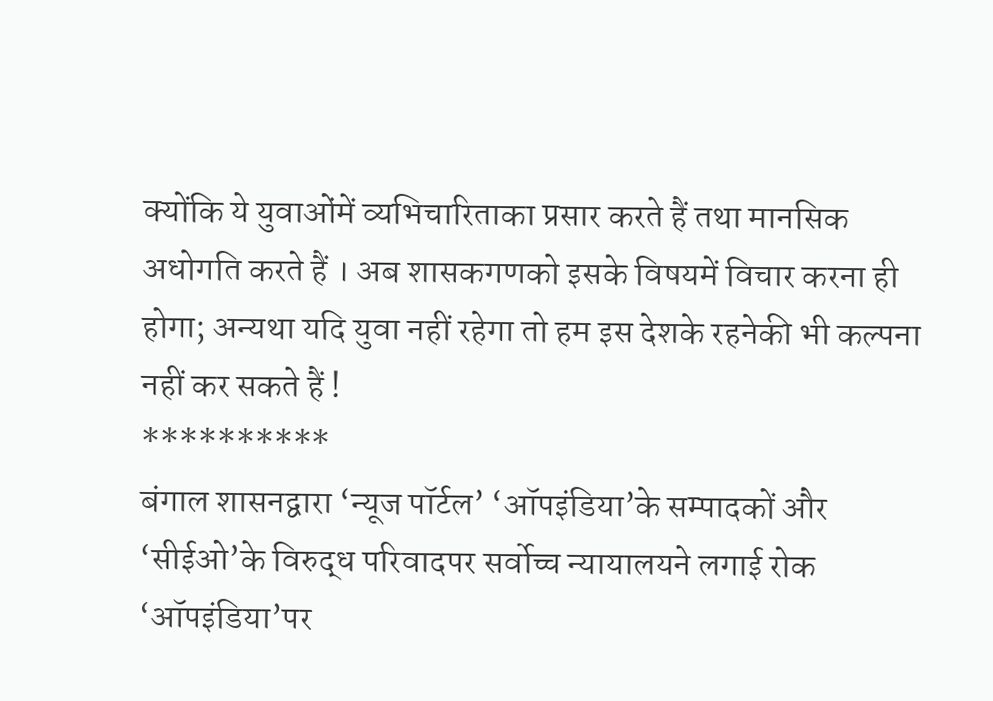क्योंकि ये युवाओंमें व्यभिचारिताका प्रसार करते हैं तथा मानसिक अधोगति करते हैं । अब शासकगणको इसके विषयमें विचार करना ही होगा; अन्यथा यदि युवा नहीं रहेगा तो हम इस देशके रहनेकी भी कल्पना नहीं कर सकते हैं !
**********
बंगाल शासनद्वारा ‘न्यूज पॉर्टल’ ‘ऑपइंडिया’के सम्पादकों और ‘सीईओ’के विरुद्ध परिवादपर सर्वोच्च न्यायालयने लगाई रोक
‘ऑपइंडिया’पर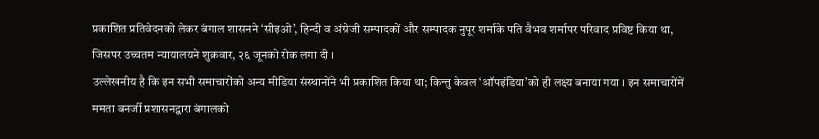प्रकाशित प्रतिवेदनको लेकर बंगाल शासनने ‘सीइओ’, हिन्दी व अंग्रेजी सम्पादकों और सम्पादक नुपूर शर्माके पति वैभव शर्मापर परिवाद प्रविष्ट किया था, जिसपर उच्चतम न्यायालयने शुक्रवार, २६ जूनको रोक लगा दी ।
उल्लेखनीय है कि इन सभी समाचारोंको अन्य मीडिया संस्थानोंने भी प्रकाशित किया था; किन्तु केवल ‘ऑपइंडिया’को ही लक्ष्य बनाया गया । इन समाचारोंमें ममता बनर्जी प्रशासनद्वारा बंगालको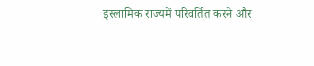इस्लामिक राज्यमें परिवर्तित करने और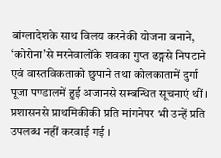बांग्लादेशके साथ विलय करनेकी योजना बनाने, ‘कोरोना’से मरनेवालोंके शवका गुप्त ढङ्गसे निपटाने एवं वास्तविकताको छुपाने तथा कोलकातामें दुर्गा पूजा पण्डालमें हुई अजानसे सम्बन्धित सूचनाएं थीं । प्रशासनसे प्राथमिकीकी प्रति मांगनेपर भी उन्हें प्रति उपलब्ध नहीं करवाई गई ।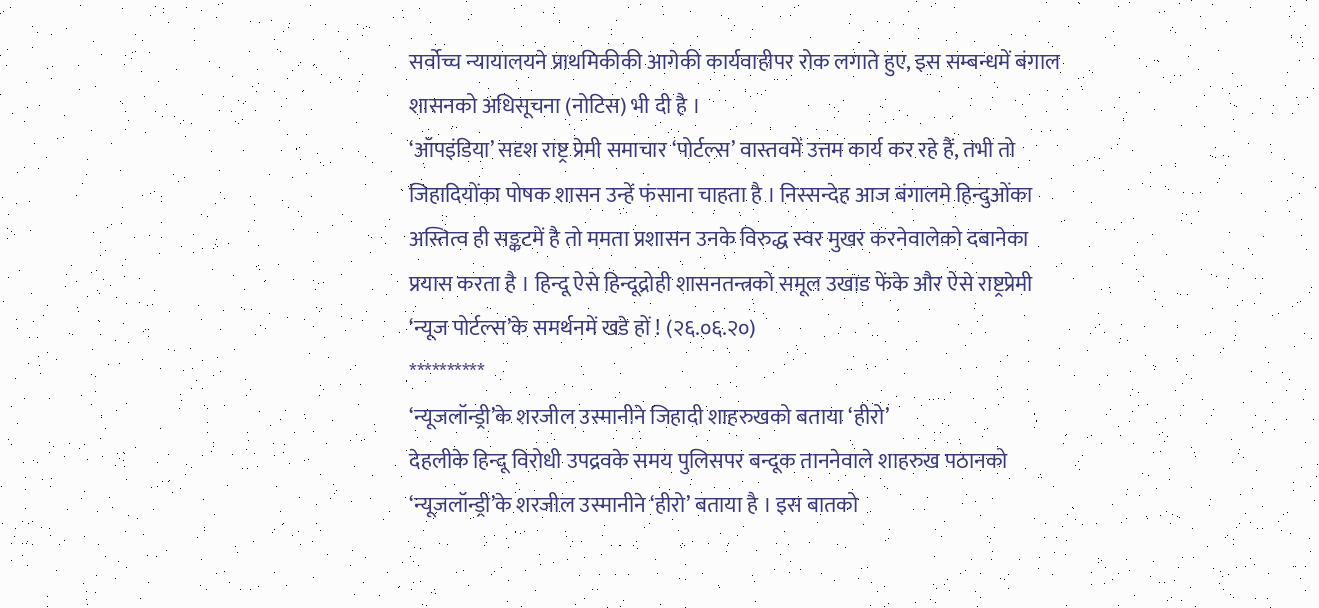सर्वोच्च न्यायालयने प्राथमिकीकी आगेकी कार्यवाहीपर रोक लगाते हुए, इस सम्बन्धमें बंगाल शासनको अधिसूचना (नोटिस) भी दी है ।
‘ऑपइंडिया’ सदृश राष्ट्र प्रेमी समाचार ‘पोर्टल्स’ वास्तवमें उत्तम कार्य कर रहे हैं, तभी तो जिहादियोंका पोषक शासन उन्हें फंसाना चाहता है । निस्सन्देह आज बंगालमे हिन्दुओंका अस्तित्व ही सङ्कटमें है तो ममता प्रशासन उनके विरुद्ध स्वर मुखर करनेवालेको दबानेका प्रयास करता है । हिन्दू ऐसे हिन्दूद्रोही शासनतन्त्रको समूल उखाड फेंके और ऐसे राष्ट्रप्रेमी ‘न्यूज पोर्टल्स’के समर्थनमें खडे हों ! (२६.०६.२०)
**********
‘न्यूजलॉन्ड्री’के शरजील उस्मानीने जिहादी शाहरुखको बताया ‘हीरो’
देहलीके हिन्दू विरोधी उपद्रवके समय पुलिसपर बन्दूक ताननेवाले शाहरुख पठानको ‘न्यूजलॉन्ड्री’के शरजील उस्मानीने ‘हीरो’ बताया है । इस बातको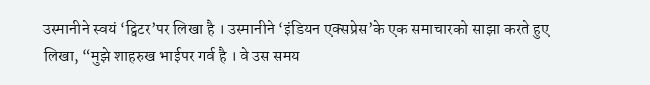उस्मानीने स्वयं ‘ट्विटर’पर लिखा है । उस्मानीने ‘इंडियन एक्सप्रेस’के एक समाचारको साझा करते हुए लिखा, “मुझे शाहरुख भाईपर गर्व है । वे उस समय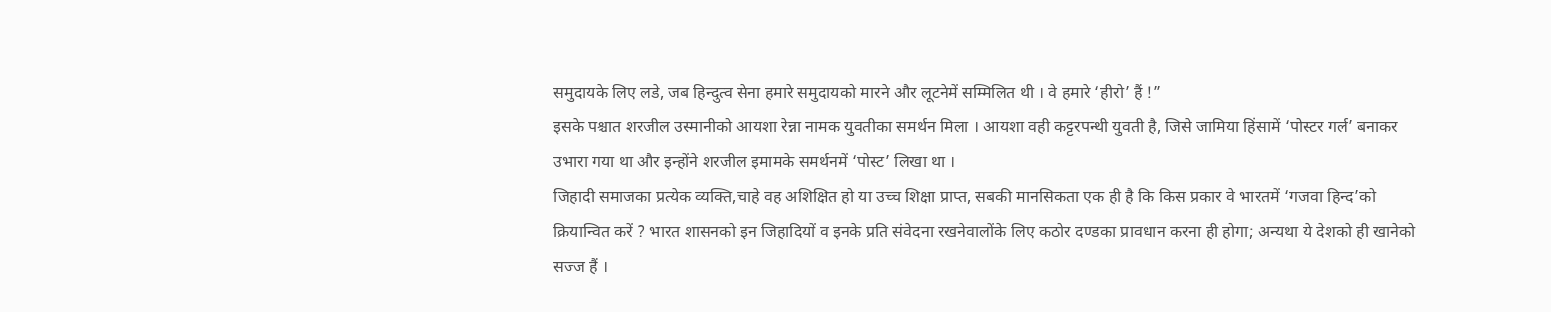समुदायके लिए लडे, जब हिन्दुत्व सेना हमारे समुदायको मारने और लूटनेमें सम्मिलित थी । वे हमारे ‘हीरो’ हैं !”
इसके पश्चात शरजील उस्मानीको आयशा रेन्ना नामक युवतीका समर्थन मिला । आयशा वही कट्टरपन्थी युवती है, जिसे जामिया हिंसामें ‘पोस्टर गर्ल’ बनाकर उभारा गया था और इन्होंने शरजील इमामके समर्थनमें ‘पोस्ट’ लिखा था ।
जिहादी समाजका प्रत्येक व्यक्ति,चाहे वह अशिक्षित हो या उच्च शिक्षा प्राप्त, सबकी मानसिकता एक ही है कि किस प्रकार वे भारतमें ‘गजवा हिन्द’को क्रियान्वित करें ? भारत शासनको इन जिहादियों व इनके प्रति संवेदना रखनेवालोंके लिए कठोर दण्डका प्रावधान करना ही होगा; अन्यथा ये देशको ही खानेको सज्ज हैं ।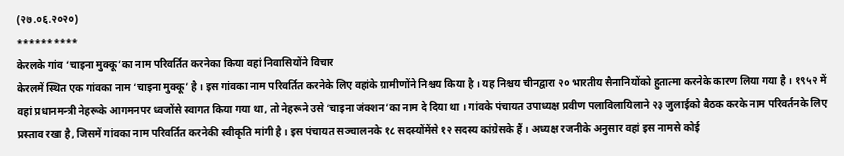(२७.०६.२०२०)
**********
केरलके गांव ‘चाइना मुक्कू’का नाम परिवर्तित करनेका किया वहां निवासियोंने विचार
केरलमें स्थित एक गांवका नाम ‘चाइना मुक्कू’ है । इस गांवका नाम परिवर्तित करनेके लिए वहांके ग्रामीणोंने निश्चय किया है । यह निश्चय चीनद्वारा २० भारतीय सैनानियोंको हुतात्मा करनेके कारण लिया गया है । १९५२ में वहां प्रधानमन्त्री नेहरूके आगमनपर ध्वजोंसे स्वागत किया गया था, तो नेहरूने उसे ‘चाइना जंक्शन’का नाम दे दिया था । गांवके पंचायत उपाध्यक्ष प्रवीण पलाविलायिलाने २३ जुलाईको बैठक करके नाम परिवर्तनके लिए प्रस्ताव रखा है, जिसमें गांवका नाम परिवर्तित करनेकी स्वीकृति मांगी है । इस पंचायत सञ्चालनके १८ सदस्योंमेंसे १२ सदस्य कांग्रेसके हैं । अध्यक्ष रजनीके अनुसार वहां इस नामसे कोई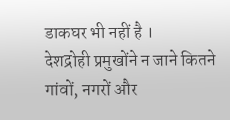डाकघर भी नहीं है ।
देशद्रोही प्रमुखोंने न जाने कितने गांवों, नगरों और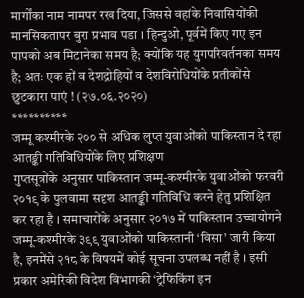मार्गोंका नाम नामपर रख दिया, जिससे वहांके निवासियोंकी मानसिकतापर बुरा प्रभाव पडा । हिन्दुओ, पूर्वमें किए गए इन पापको अब मिटानेका समय है; क्योंकि यह युगपरिवर्तनका समय है; अतः एक हों व देशद्रोहियों व देशविरोधियोंके प्रतीकोंसे छुटकारा पाएं ! (२७.०६.२०२०)
**********
जम्मू कश्मीरके २०० से अधिक लुप्त युवाओंको पाकिस्तान दे रहा आतङ्की गतिविधियोंके लिए प्रशिक्षण
गुप्तसूत्रोंके अनुसार पाकिस्तान जम्मू-कश्मीरके युवाओंको फरवरी २०१९ के पुलवामा सदृश आतङ्की गतिविधि करने हेतु प्रशिक्षित कर रहा है । समाचारोंके अनुसार २०१७ में पाकिस्तान उच्चायोगने जम्मू-कश्मीरके ३९९ युवाओंको पाकिस्तानी ‘विसा’ जारी किया है, इनमेंसे २१८ के विषयमें कोई सूचना उपलब्ध नहीं है । इसी प्रकार अमेरिकी विदेश विभागकी ‘ट्रेफिकिंग इन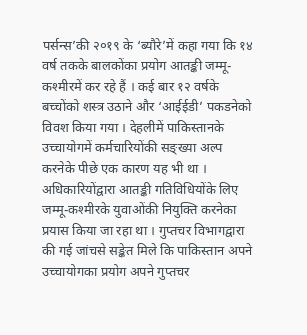पर्सन्स’की २०१९ के ‘ब्यौरे’में कहा गया कि १४ वर्ष तकके बालकोंका प्रयोग आतङ्की जम्मू-कश्मीरमें कर रहे हैं । कई बार १२ वर्षके बच्चोंको शस्त्र उठाने और ‘आईईडी’ पकडनेको विवश किया गया । देहलीमें पाकिस्तानके उच्चायोगमें कर्मचारियोंकी सङ्ख्या अल्प करनेके पीछे एक कारण यह भी था । अधिकारियोंद्वारा आतङ्की गतिविधियोंके लिए जम्मू-कश्मीरके युवाओंकी नियुक्ति करनेका प्रयास किया जा रहा था । गुप्तचर विभागद्वारा की गई जांचसे सङ्केत मिले कि पाकिस्तान अपने उच्चायोगका प्रयोग अपने गुप्तचर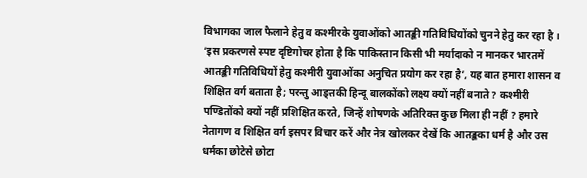विभागका जाल फैलाने हेतु व कश्मीरके युवाओंको आतङ्की गतिविधियोंको चुनने हेतु कर रहा है ।
‘इस प्रकरणसे स्पष्ट दृष्टिगोचर होता है कि पाकिस्तान किसी भी मर्यादाको न मानकर भारतमें आतङ्की गतिविधियों हेतु कश्मीरी युवाओंका अनुचित प्रयोग कर रहा है’, यह बात हमारा शासन व शिक्षित वर्ग बताता है; परन्तु आङ्तकी हिन्दू बालकोंको लक्ष्य क्यों नहीं बनाते ? कश्मीरी पण्डितोंको क्यों नहीं प्रशिक्षित करते, जिन्हें शोषणके अतिरिक्त कुछ मिला ही नहीं ? हमारे नेतागण व शिक्षित वर्ग इसपर विचार करें और नेत्र खोलकर देखें कि आतङ्कका धर्म है और उस धर्मका छोटेसे छोटा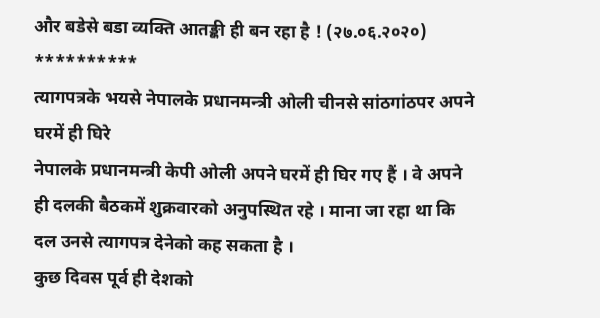और बडेसे बडा व्यक्ति आतङ्की ही बन रहा है ! (२७.०६.२०२०)
**********
त्यागपत्रके भयसे नेपालके प्रधानमन्त्री ओली चीनसे सांठगांठपर अपने घरमें ही घिरे
नेपालके प्रधानमन्त्री केपी ओली अपने घरमें ही घिर गए हैं । वे अपने ही दलकी बैठकमें शुक्रवारको अनुपस्थित रहे । माना जा रहा था कि दल उनसे त्यागपत्र देनेको कह सकता है ।
कुछ दिवस पूर्व ही देशको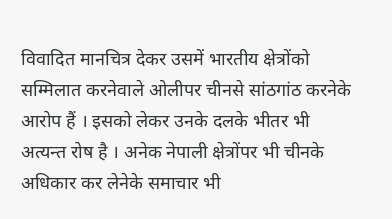विवादित मानचित्र देकर उसमें भारतीय क्षेत्रोंको सम्मिलात करनेवाले ओलीपर चीनसे सांठगांठ करनेके आरोप हैं । इसको लेकर उनके दलके भीतर भी अत्यन्त रोष है । अनेक नेपाली क्षेत्रोंपर भी चीनके अधिकार कर लेनेके समाचार भी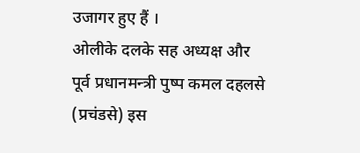उजागर हुए हैं ।
ओलीके दलके सह अध्यक्ष और पूर्व प्रधानमन्त्री पुष्प कमल दहलसे (प्रचंडसे) इस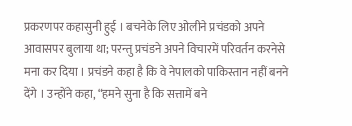प्रकरणपर कहासुनी हुई । बचनेके लिए ओलीने प्रचंडको अपने आवासपर बुलाया था; परन्तु प्रचंडने अपने विचारमें परिवर्तन करनेसे मना कर दिया । प्रचंडने कहा है कि वे नेपालको पाकिस्तान नहीं बनने देंगे । उन्होंने कहा, “हमने सुना है कि सत्तामें बने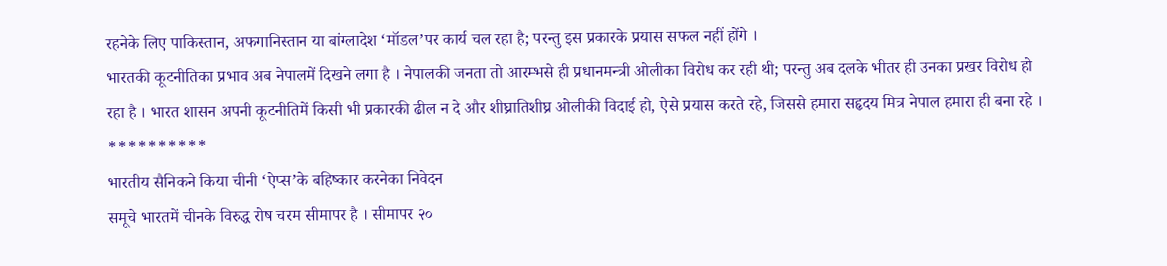रहनेके लिए पाकिस्तान, अफगानिस्तान या बांग्लादेश ‘मॉडल’पर कार्य चल रहा है; परन्तु इस प्रकारके प्रयास सफल नहीं होंगे ।
भारतकी कूटनीतिका प्रभाव अब नेपालमें दिखने लगा है । नेपालकी जनता तो आरम्भसे ही प्रधानमन्त्री ओलीका विरोध कर रही थी; परन्तु अब दलके भीतर ही उनका प्रखर विरोध हो रहा है । भारत शासन अपनी कूटनीतिमें किसी भी प्रकारकी ढील न दे और शीघ्रातिशीघ्र ओलीकी विदाई हो, ऐसे प्रयास करते रहे, जिससे हमारा सहृदय मित्र नेपाल हमारा ही बना रहे ।
**********
भारतीय सैनिकने किया चीनी ‘ऐप्स’के बहिष्कार करनेका निवेदन
समूचे भारतमें चीनके विरुद्ध रोष चरम सीमापर है । सीमापर २०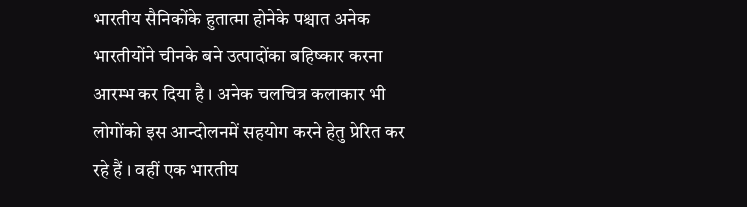भारतीय सैनिकोंके हुतात्मा होनेके पश्चात अनेक भारतीयोंने चीनके बने उत्पादोंका बहिष्कार करना आरम्भ कर दिया है । अनेक चलचित्र कलाकार भी लोगोंको इस आन्दोलनमें सहयोग करने हेतु प्रेरित कर रहे हैं । वहीं एक भारतीय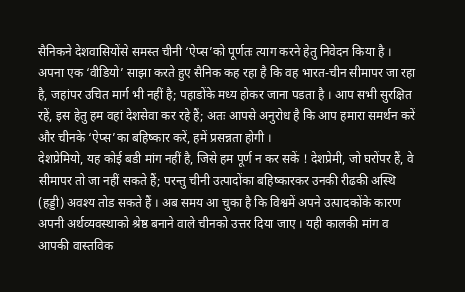सैनिकने देशवासियोंसे समस्त चीनी ‘ऐप्स’को पूर्णतः त्याग करने हेतु निवेदन किया है । अपना एक ‘वीडियो’ साझा करते हुए सैनिक कह रहा है कि वह भारत-चीन सीमापर जा रहा है, जहांपर उचित मार्ग भी नहीं है; पहाडोंके मध्य होकर जाना पडता है । आप सभी सुरक्षित रहें, इस हेतु हम वहां देशसेवा कर रहे हैं; अतः आपसे अनुरोध है कि आप हमारा समर्थन करें और चीनके ‘ऐप्स’का बहिष्कार करें, हमें प्रसन्नता होगी ।
देशप्रेमियो, यह कोई बडी मांग नहीं है, जिसे हम पूर्ण न कर सकें ! देशप्रेमी, जो घरोंपर हैं, वे सीमापर तो जा नहीं सकते हैं; परन्तु चीनी उत्पादोंका बहिष्कारकर उनकी रीढकी अस्थि (हड्डी) अवश्य तोड सकते हैं । अब समय आ चुका है कि विश्वमें अपने उत्पादकोंके कारण अपनी अर्थव्यवस्थाको श्रेष्ठ बनाने वाले चीनको उत्तर दिया जाए । यही कालकी मांग व आपकी वास्तविक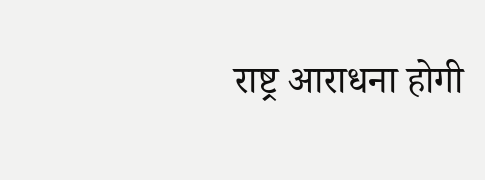राष्ट्र आराधना होगी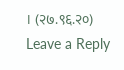। (२७.९६.२०)
Leave a Reply